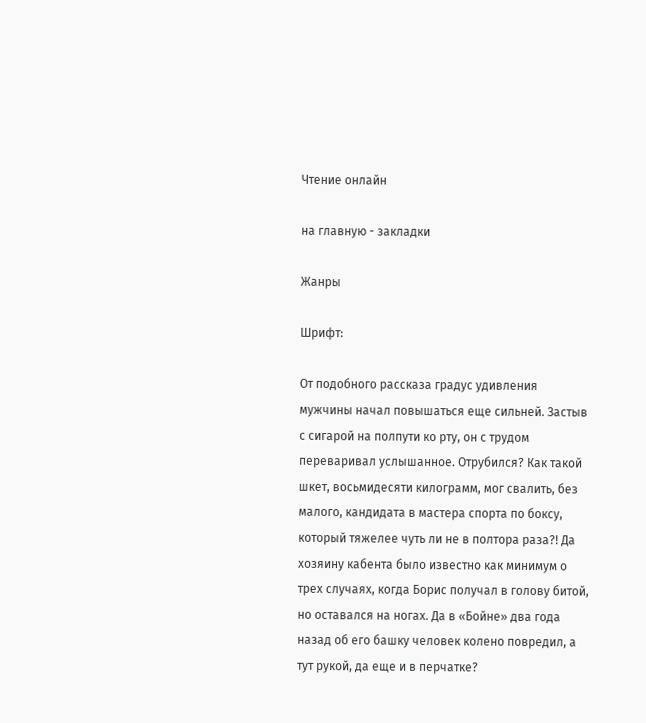Чтение онлайн

на главную - закладки

Жанры

Шрифт:

От подобного рассказа градус удивления мужчины начал повышаться еще сильней. Застыв с сигарой на полпути ко рту, он с трудом переваривал услышанное. Отрубился? Как такой шкет, восьмидесяти килограмм, мог свалить, без малого, кандидата в мастера спорта по боксу, который тяжелее чуть ли не в полтора раза?! Да хозяину кабента было известно как минимум о трех случаях, когда Борис получал в голову битой, но оставался на ногах. Да в «Бойне» два года назад об его башку человек колено повредил, а тут рукой, да еще и в перчатке?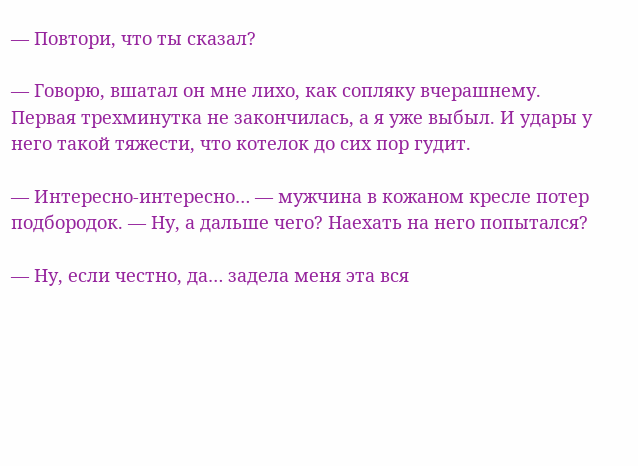— Повтори, что ты сказал?

— Говорю, вшатал он мне лихо, как сопляку вчерашнему. Первая трехминутка не закончилась, а я уже выбыл. И удары у него такой тяжести, что котелок до сих пор гудит.

— Интересно-интересно… — мужчина в кожаном кресле потер подбородок. — Ну, а дальше чего? Наехать на него попытался?

— Ну, если честно, да… задела меня эта вся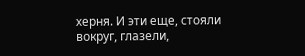херня. И эти еще, стояли вокруг, глазели,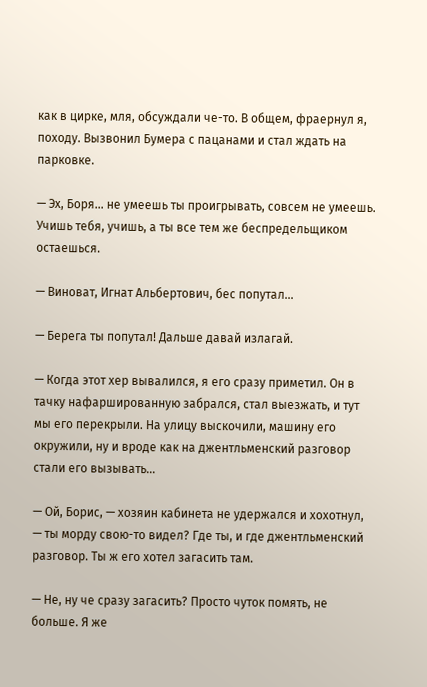как в цирке, мля, обсуждали че-то. В общем, фраернул я, походу. Вызвонил Бумера с пацанами и стал ждать на парковке.

— Эх, Боря… не умеешь ты проигрывать, совсем не умеешь. Учишь тебя, учишь, а ты все тем же беспредельщиком остаешься.

— Виноват, Игнат Альбертович, бес попутал…

— Берега ты попутал! Дальше давай излагай.

— Когда этот хер вывалился, я его сразу приметил. Он в тачку нафаршированную забрался, стал выезжать, и тут мы его перекрыли. На улицу выскочили, машину его окружили, ну и вроде как на джентльменский разговор стали его вызывать…

— Ой, Борис, — хозяин кабинета не удержался и хохотнул, — ты морду свою-то видел? Где ты, и где джентльменский разговор. Ты ж его хотел загасить там.

— Не, ну че сразу загасить? Просто чуток помять, не больше. Я же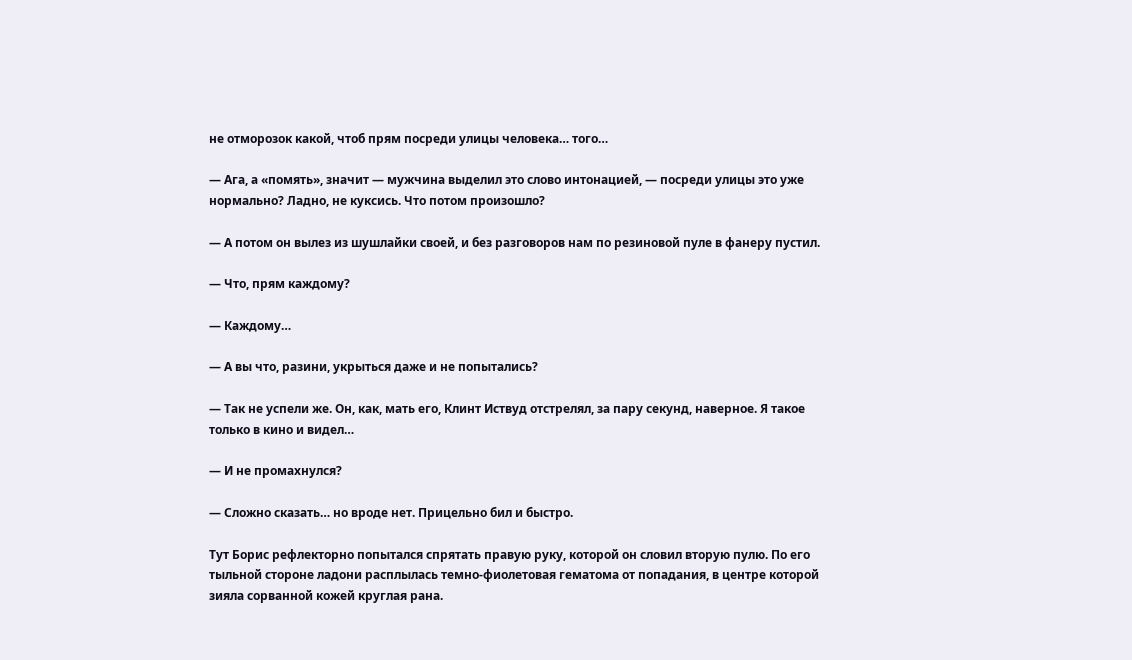не отморозок какой, чтоб прям посреди улицы человека… того…

— Ага, а «помять», значит — мужчина выделил это слово интонацией, — посреди улицы это уже нормально? Ладно, не куксись. Что потом произошло?

— А потом он вылез из шушлайки своей, и без разговоров нам по резиновой пуле в фанеру пустил.

— Что, прям каждому?

— Каждому…

— А вы что, разини, укрыться даже и не попытались?

— Так не успели же. Он, как, мать его, Клинт Иствуд отстрелял, за пару секунд, наверное. Я такое только в кино и видел…

— И не промахнулся?

— Сложно сказать… но вроде нет. Прицельно бил и быстро.

Тут Борис рефлекторно попытался спрятать правую руку, которой он словил вторую пулю. По его тыльной стороне ладони расплылась темно-фиолетовая гематома от попадания, в центре которой зияла сорванной кожей круглая рана.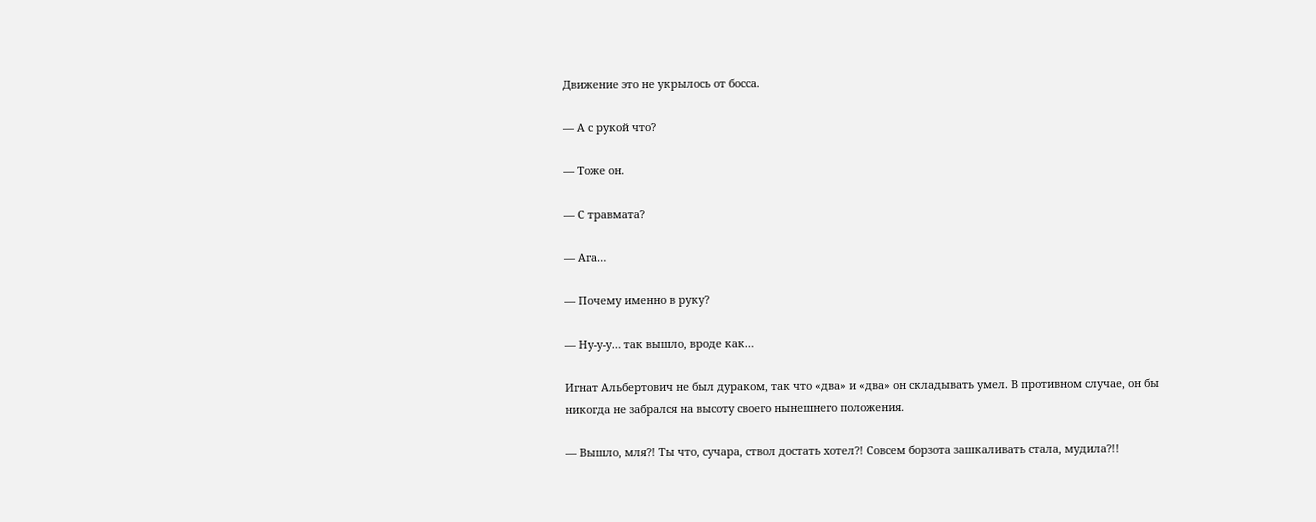Движение это не укрылось от босса.

— А с рукой что?

— Тоже он.

— С травмата?

— Ага…

— Почему именно в руку?

— Ну-у-у… так вышло, вроде как…

Игнат Альбертович не был дураком, так что «два» и «два» он складывать умел. В противном случае, он бы никогда не забрался на высоту своего нынешнего положения.

— Вышло, мля?! Ты что, сучара, ствол достать хотел?! Совсем борзота зашкаливать стала, мудила?!!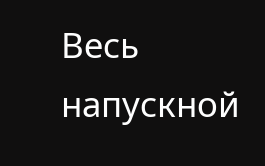Весь напускной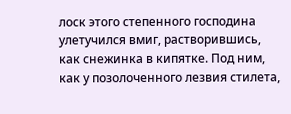лоск этого степенного господина улетучился вмиг, растворившись, как снежинка в кипятке. Под ним, как у позолоченного лезвия стилета,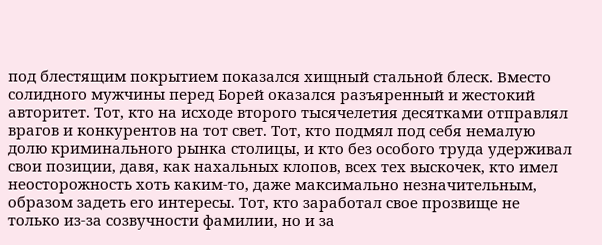под блестящим покрытием показался хищный стальной блеск. Вместо солидного мужчины перед Борей оказался разъяренный и жестокий авторитет. Тот, кто на исходе второго тысячелетия десятками отправлял врагов и конкурентов на тот свет. Тот, кто подмял под себя немалую долю криминального рынка столицы, и кто без особого труда удерживал свои позиции, давя, как нахальных клопов, всех тех выскочек, кто имел неосторожность хоть каким-то, даже максимально незначительным, образом задеть его интересы. Тот, кто заработал свое прозвище не только из-за созвучности фамилии, но и за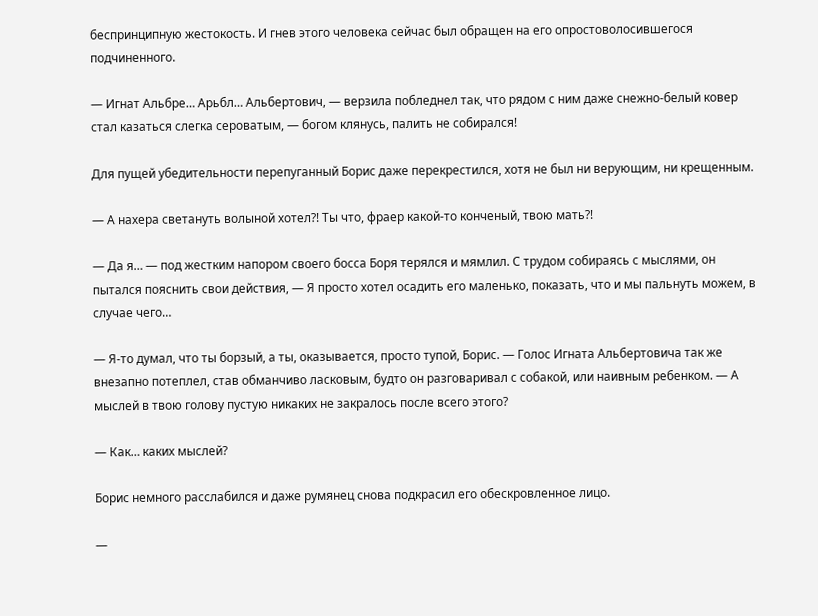беспринципную жестокость. И гнев этого человека сейчас был обращен на его опростоволосившегося подчиненного.

— Игнат Альбре… Арьбл… Альбертович, — верзила побледнел так, что рядом с ним даже снежно-белый ковер стал казаться слегка сероватым, — богом клянусь, палить не собирался!

Для пущей убедительности перепуганный Борис даже перекрестился, хотя не был ни верующим, ни крещенным.

— А нахера светануть волыной хотел?! Ты что, фраер какой-то конченый, твою мать?!

— Да я… — под жестким напором своего босса Боря терялся и мямлил. С трудом собираясь с мыслями, он пытался пояснить свои действия, — Я просто хотел осадить его маленько, показать, что и мы пальнуть можем, в случае чего…

— Я-то думал, что ты борзый, а ты, оказывается, просто тупой, Борис. — Голос Игната Альбертовича так же внезапно потеплел, став обманчиво ласковым, будто он разговаривал с собакой, или наивным ребенком. — А мыслей в твою голову пустую никаких не закралось после всего этого?

— Как… каких мыслей?

Борис немного расслабился и даже румянец снова подкрасил его обескровленное лицо.

—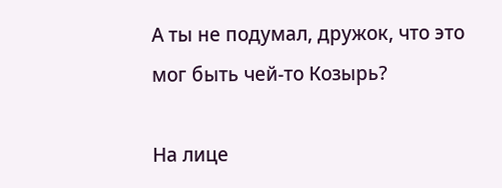А ты не подумал, дружок, что это мог быть чей-то Козырь?

На лице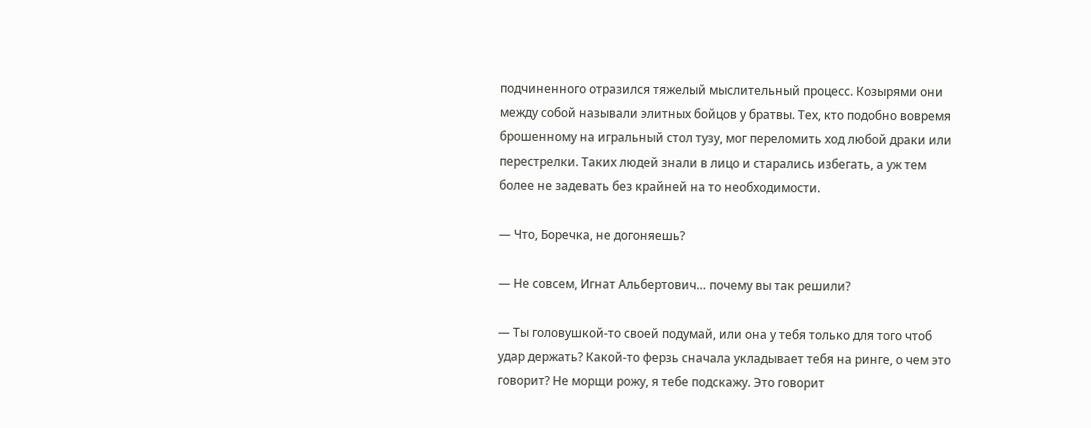подчиненного отразился тяжелый мыслительный процесс. Козырями они между собой называли элитных бойцов у братвы. Тех, кто подобно вовремя брошенному на игральный стол тузу, мог переломить ход любой драки или перестрелки. Таких людей знали в лицо и старались избегать, а уж тем более не задевать без крайней на то необходимости.

— Что, Боречка, не догоняешь?

— Не совсем, Игнат Альбертович… почему вы так решили?

— Ты головушкой-то своей подумай, или она у тебя только для того чтоб удар держать? Какой-то ферзь сначала укладывает тебя на ринге, о чем это говорит? Не морщи рожу, я тебе подскажу. Это говорит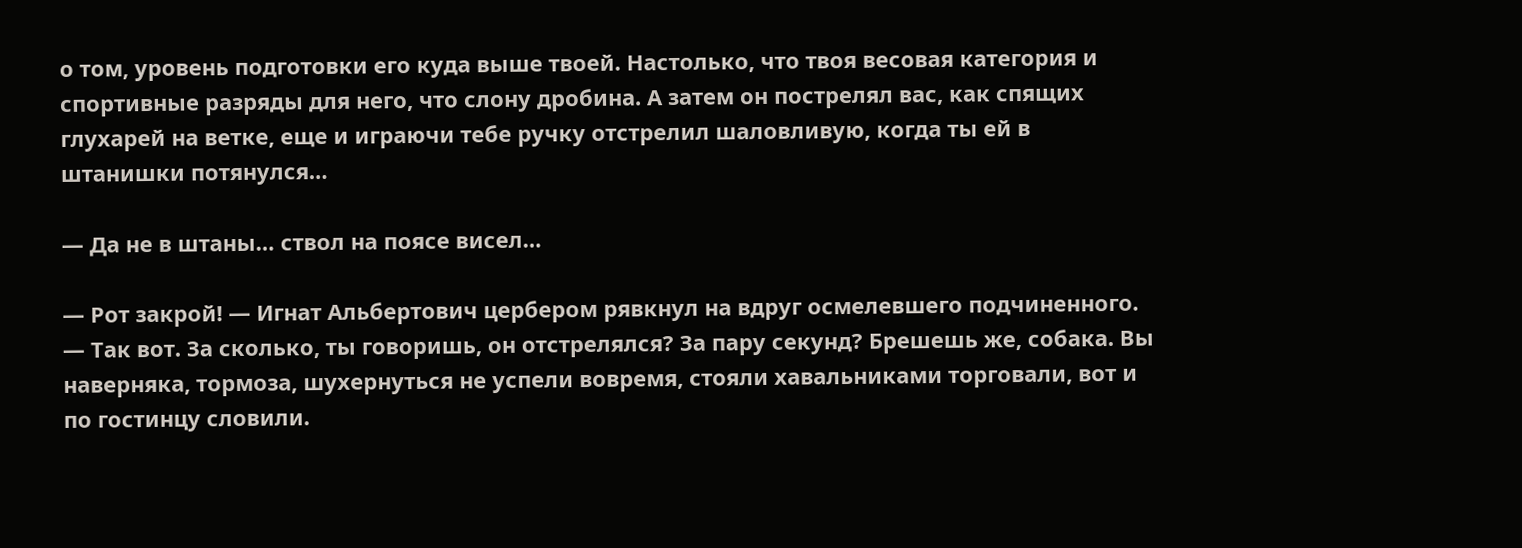о том, уровень подготовки его куда выше твоей. Настолько, что твоя весовая категория и спортивные разряды для него, что слону дробина. А затем он пострелял вас, как спящих глухарей на ветке, еще и играючи тебе ручку отстрелил шаловливую, когда ты ей в штанишки потянулся…

— Да не в штаны… ствол на поясе висел…

— Рот закрой! — Игнат Альбертович цербером рявкнул на вдруг осмелевшего подчиненного. — Так вот. За сколько, ты говоришь, он отстрелялся? За пару секунд? Брешешь же, собака. Вы наверняка, тормоза, шухернуться не успели вовремя, стояли хавальниками торговали, вот и по гостинцу словили.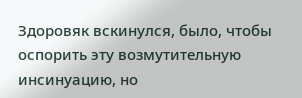Здоровяк вскинулся, было, чтобы оспорить эту возмутительную инсинуацию, но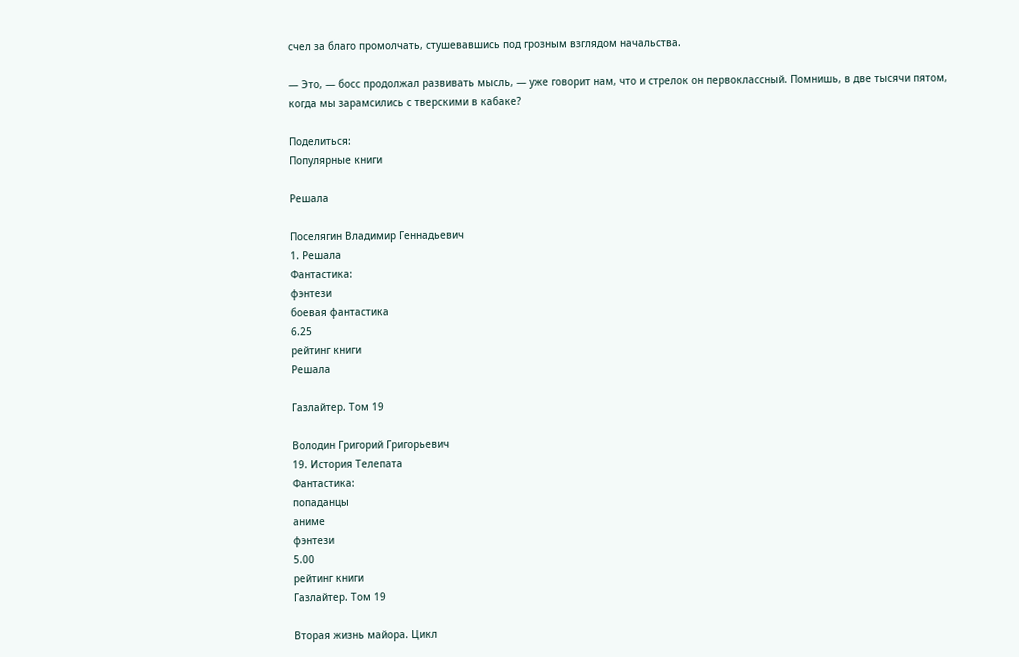счел за благо промолчать, стушевавшись под грозным взглядом начальства.

— Это, — босс продолжал развивать мысль, — уже говорит нам, что и стрелок он первоклассный. Помнишь, в две тысячи пятом, когда мы зарамсились с тверскими в кабаке?

Поделиться:
Популярные книги

Решала

Поселягин Владимир Геннадьевич
1. Решала
Фантастика:
фэнтези
боевая фантастика
6.25
рейтинг книги
Решала

Газлайтер. Том 19

Володин Григорий Григорьевич
19. История Телепата
Фантастика:
попаданцы
аниме
фэнтези
5.00
рейтинг книги
Газлайтер. Том 19

Вторая жизнь майора. Цикл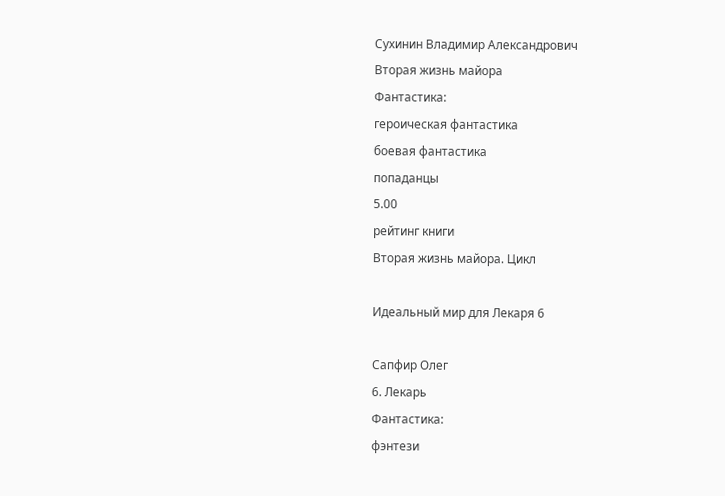Сухинин Владимир Александрович
Вторая жизнь майора
Фантастика:
героическая фантастика
боевая фантастика
попаданцы
5.00
рейтинг книги
Вторая жизнь майора. Цикл

Идеальный мир для Лекаря 6

Сапфир Олег
6. Лекарь
Фантастика:
фэнтези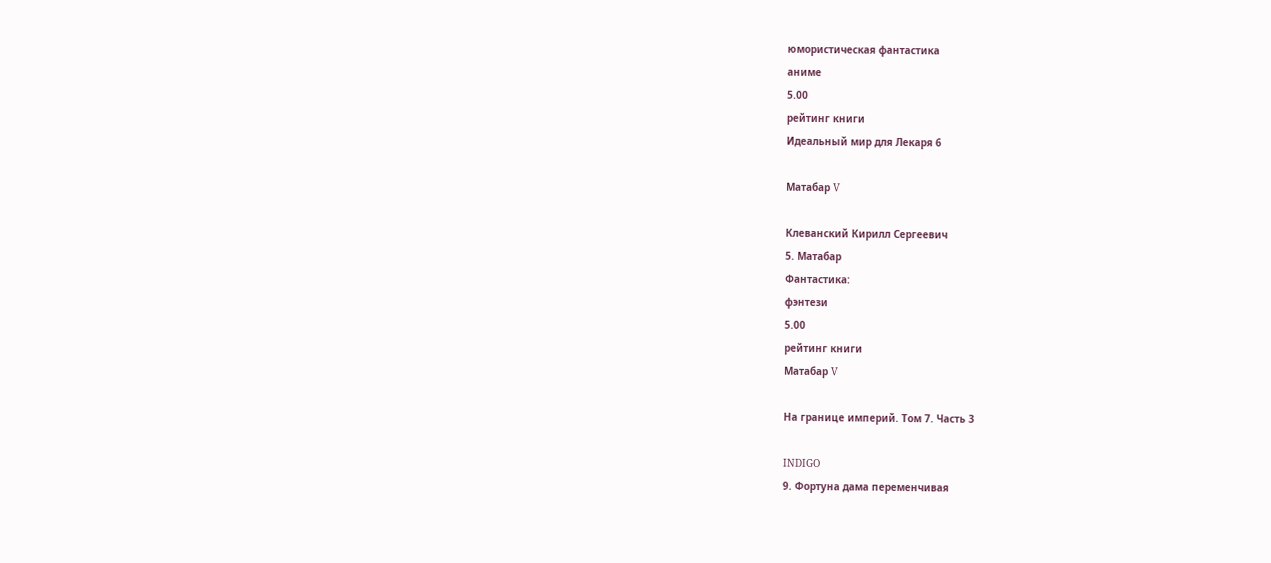юмористическая фантастика
аниме
5.00
рейтинг книги
Идеальный мир для Лекаря 6

Матабар V

Клеванский Кирилл Сергеевич
5. Матабар
Фантастика:
фэнтези
5.00
рейтинг книги
Матабар V

На границе империй. Том 7. Часть 3

INDIGO
9. Фортуна дама переменчивая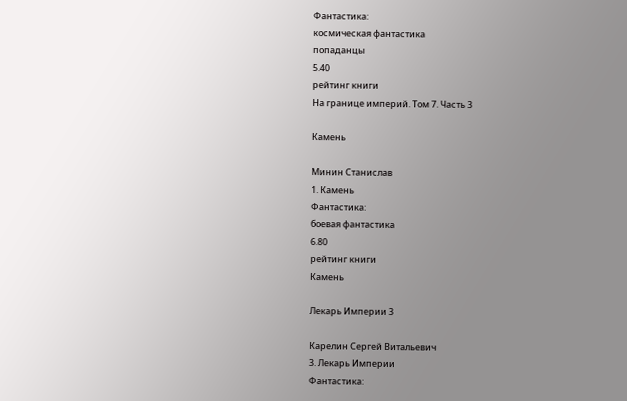Фантастика:
космическая фантастика
попаданцы
5.40
рейтинг книги
На границе империй. Том 7. Часть 3

Камень

Минин Станислав
1. Камень
Фантастика:
боевая фантастика
6.80
рейтинг книги
Камень

Лекарь Империи 3

Карелин Сергей Витальевич
3. Лекарь Империи
Фантастика: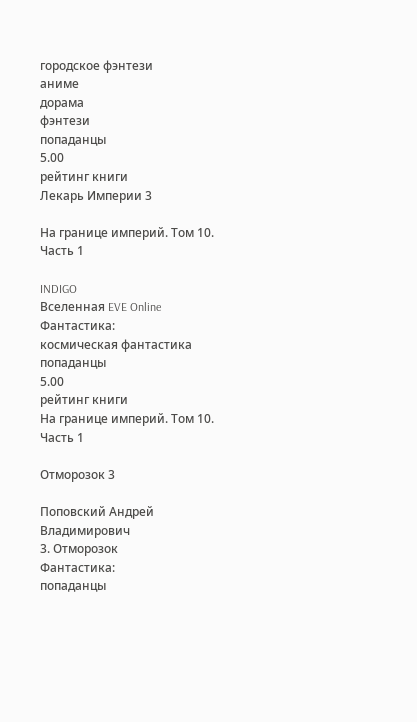городское фэнтези
аниме
дорама
фэнтези
попаданцы
5.00
рейтинг книги
Лекарь Империи 3

На границе империй. Том 10. Часть 1

INDIGO
Вселенная EVE Online
Фантастика:
космическая фантастика
попаданцы
5.00
рейтинг книги
На границе империй. Том 10. Часть 1

Отморозок 3

Поповский Андрей Владимирович
3. Отморозок
Фантастика:
попаданцы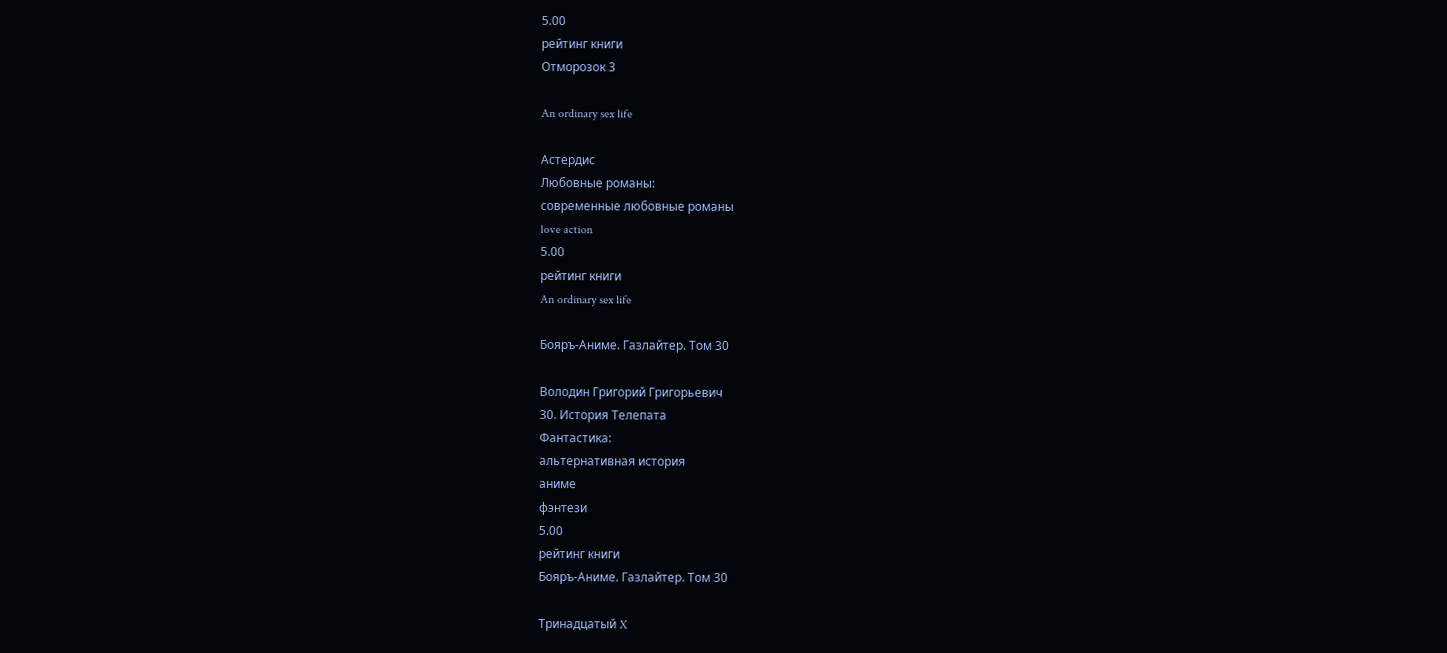5.00
рейтинг книги
Отморозок 3

An ordinary sex life

Астердис
Любовные романы:
современные любовные романы
love action
5.00
рейтинг книги
An ordinary sex life

Бояръ-Аниме. Газлайтер. Том 30

Володин Григорий Григорьевич
30. История Телепата
Фантастика:
альтернативная история
аниме
фэнтези
5.00
рейтинг книги
Бояръ-Аниме. Газлайтер. Том 30

Тринадцатый X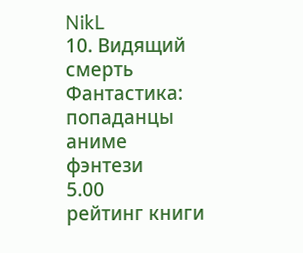NikL
10. Видящий смерть
Фантастика:
попаданцы
аниме
фэнтези
5.00
рейтинг книги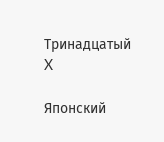Тринадцатый X

Японский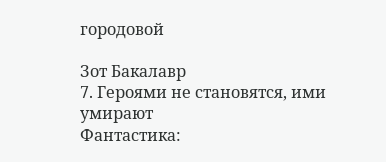городовой

Зот Бакалавр
7. Героями не становятся, ими умирают
Фантастика: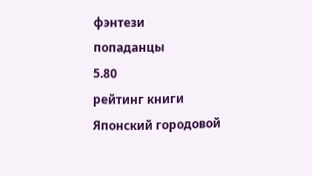фэнтези
попаданцы
5.80
рейтинг книги
Японский городовой